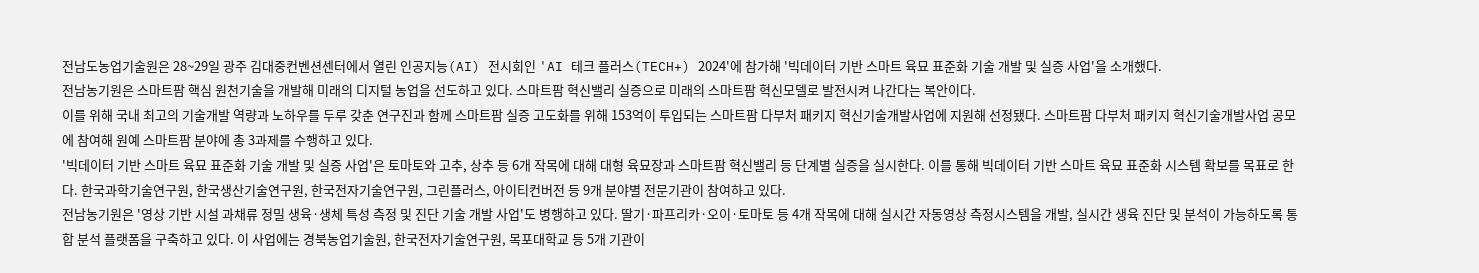전남도농업기술원은 28~29일 광주 김대중컨벤션센터에서 열린 인공지능(AI) 전시회인 'AI 테크 플러스(TECH+) 2024'에 참가해 '빅데이터 기반 스마트 육묘 표준화 기술 개발 및 실증 사업'을 소개했다.
전남농기원은 스마트팜 핵심 원천기술을 개발해 미래의 디지털 농업을 선도하고 있다. 스마트팜 혁신밸리 실증으로 미래의 스마트팜 혁신모델로 발전시켜 나간다는 복안이다.
이를 위해 국내 최고의 기술개발 역량과 노하우를 두루 갖춘 연구진과 함께 스마트팜 실증 고도화를 위해 153억이 투입되는 스마트팜 다부처 패키지 혁신기술개발사업에 지원해 선정됐다. 스마트팜 다부처 패키지 혁신기술개발사업 공모에 참여해 원예 스마트팜 분야에 총 3과제를 수행하고 있다.
'빅데이터 기반 스마트 육묘 표준화 기술 개발 및 실증 사업'은 토마토와 고추, 상추 등 6개 작목에 대해 대형 육묘장과 스마트팜 혁신밸리 등 단계별 실증을 실시한다. 이를 통해 빅데이터 기반 스마트 육묘 표준화 시스템 확보를 목표로 한다. 한국과학기술연구원, 한국생산기술연구원, 한국전자기술연구원, 그린플러스, 아이티컨버전 등 9개 분야별 전문기관이 참여하고 있다.
전남농기원은 '영상 기반 시설 과채류 정밀 생육·생체 특성 측정 및 진단 기술 개발 사업'도 병행하고 있다. 딸기·파프리카·오이·토마토 등 4개 작목에 대해 실시간 자동영상 측정시스템을 개발, 실시간 생육 진단 및 분석이 가능하도록 통합 분석 플랫폼을 구축하고 있다. 이 사업에는 경북농업기술원, 한국전자기술연구원, 목포대학교 등 5개 기관이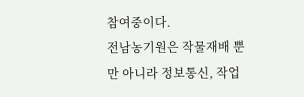참여중이다.
전남농기원은 작물재배 뿐만 아니라 정보통신, 작업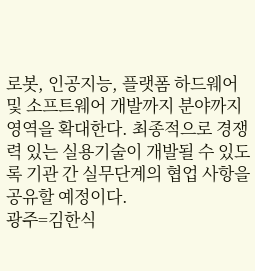로봇, 인공지능, 플랫폼 하드웨어 및 소프트웨어 개발까지 분야까지 영역을 확대한다. 최종적으로 경쟁력 있는 실용기술이 개발될 수 있도록 기관 간 실무단계의 협업 사항을 공유할 예정이다.
광주=김한식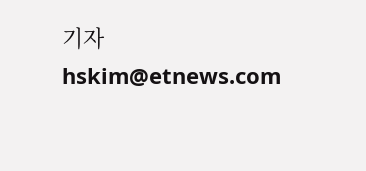기자 hskim@etnews.com